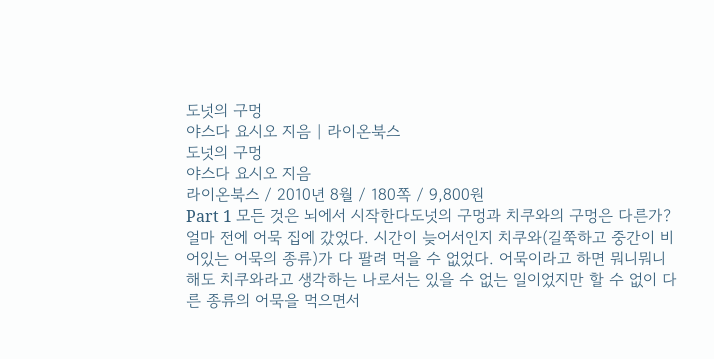도넛의 구멍
야스다 요시오 지음 | 라이온북스
도넛의 구멍
야스다 요시오 지음
라이온북스 / 2010년 8월 / 180쪽 / 9,800원
Part 1 모든 것은 뇌에서 시작한다도넛의 구멍과 치쿠와의 구멍은 다른가?
얼마 전에 어묵 집에 갔었다. 시간이 늦어서인지 치쿠와(길쭉하고 중간이 비어있는 어묵의 종류)가 다 팔려 먹을 수 없었다. 어묵이라고 하면 뭐니뭐니 해도 치쿠와라고 생각하는 나로서는 있을 수 없는 일이었지만 할 수 없이 다른 종류의 어묵을 먹으면서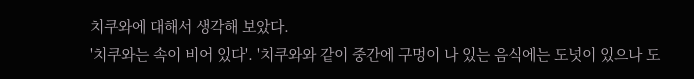치쿠와에 대해서 생각해 보았다.
'치쿠와는 속이 비어 있다'. '치쿠와와 같이 중간에 구멍이 나 있는 음식에는 도넛이 있으나 도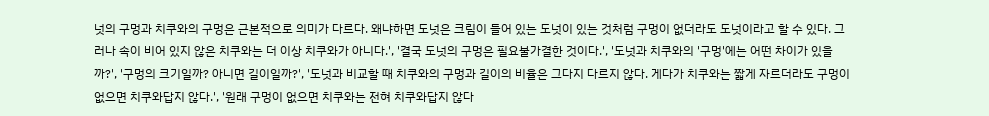넛의 구멍과 치쿠와의 구멍은 근본적으로 의미가 다르다. 왜냐하면 도넛은 크림이 들어 있는 도넛이 있는 것처럼 구멍이 없더라도 도넛이라고 할 수 있다. 그러나 속이 비어 있지 않은 치쿠와는 더 이상 치쿠와가 아니다.', '결국 도넛의 구멍은 필요불가결한 것이다.', '도넛과 치쿠와의 '구멍'에는 어떤 차이가 있을까?', '구멍의 크기일까? 아니면 길이일까?', '도넛과 비교할 때 치쿠와의 구멍과 길이의 비율은 그다지 다르지 않다. 게다가 치쿠와는 짧게 자르더라도 구멍이 없으면 치쿠와답지 않다.', '원래 구멍이 없으면 치쿠와는 전혀 치쿠와답지 않다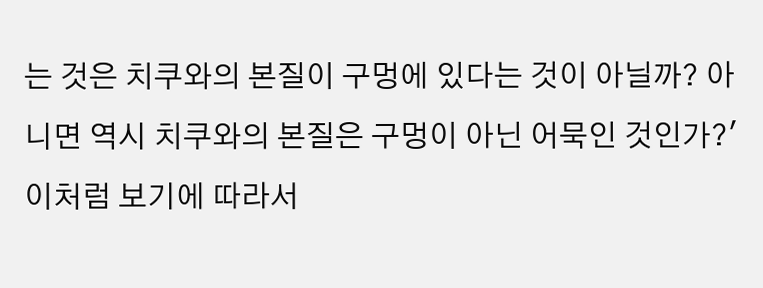는 것은 치쿠와의 본질이 구멍에 있다는 것이 아닐까? 아니면 역시 치쿠와의 본질은 구멍이 아닌 어묵인 것인가?'
이처럼 보기에 따라서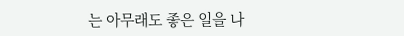는 아무래도 좋은 일을 나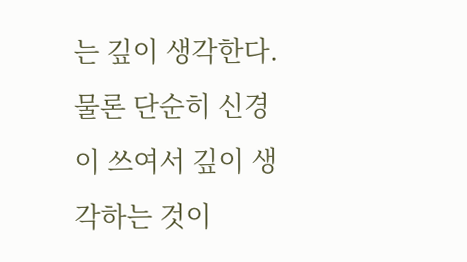는 깊이 생각한다. 물론 단순히 신경이 쓰여서 깊이 생각하는 것이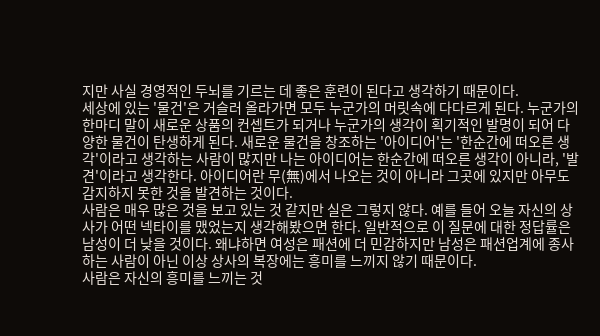지만 사실 경영적인 두뇌를 기르는 데 좋은 훈련이 된다고 생각하기 때문이다.
세상에 있는 '물건'은 거슬러 올라가면 모두 누군가의 머릿속에 다다르게 된다. 누군가의 한마디 말이 새로운 상품의 컨셉트가 되거나 누군가의 생각이 획기적인 발명이 되어 다양한 물건이 탄생하게 된다. 새로운 물건을 창조하는 '아이디어'는 '한순간에 떠오른 생각'이라고 생각하는 사람이 많지만 나는 아이디어는 한순간에 떠오른 생각이 아니라, '발견'이라고 생각한다. 아이디어란 무(無)에서 나오는 것이 아니라 그곳에 있지만 아무도 감지하지 못한 것을 발견하는 것이다.
사람은 매우 많은 것을 보고 있는 것 같지만 실은 그렇지 않다. 예를 들어 오늘 자신의 상사가 어떤 넥타이를 맸었는지 생각해봤으면 한다. 일반적으로 이 질문에 대한 정답률은 남성이 더 낮을 것이다. 왜냐하면 여성은 패션에 더 민감하지만 남성은 패션업계에 종사하는 사람이 아닌 이상 상사의 복장에는 흥미를 느끼지 않기 때문이다.
사람은 자신의 흥미를 느끼는 것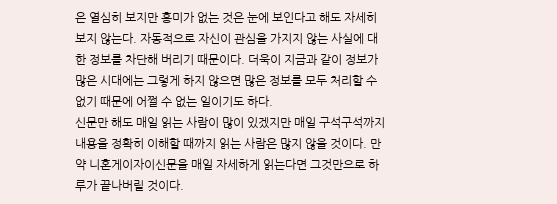은 열심히 보지만 흥미가 없는 것은 눈에 보인다고 해도 자세히 보지 않는다. 자동적으로 자신이 관심을 가지지 않는 사실에 대한 정보를 차단해 버리기 때문이다. 더욱이 지금과 같이 정보가 많은 시대에는 그렇게 하지 않으면 많은 정보를 모두 처리할 수 없기 때문에 어쩔 수 없는 일이기도 하다.
신문만 해도 매일 읽는 사람이 많이 있겠지만 매일 구석구석까지 내용을 정확히 이해할 때까지 읽는 사람은 많지 않을 것이다. 만약 니혼게이자이신문을 매일 자세하게 읽는다면 그것만으로 하루가 끝나버릴 것이다.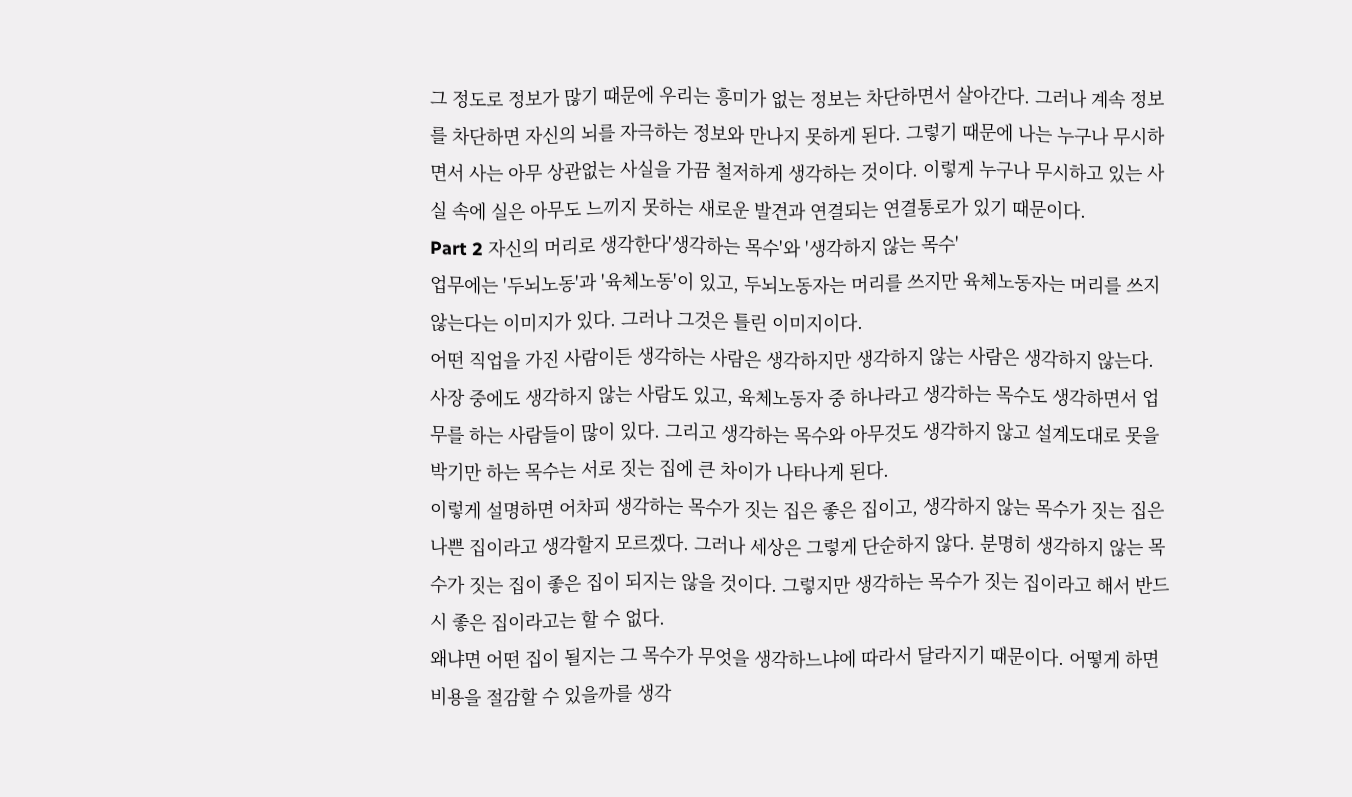그 정도로 정보가 많기 때문에 우리는 흥미가 없는 정보는 차단하면서 살아간다. 그러나 계속 정보를 차단하면 자신의 뇌를 자극하는 정보와 만나지 못하게 된다. 그렇기 때문에 나는 누구나 무시하면서 사는 아무 상관없는 사실을 가끔 철저하게 생각하는 것이다. 이렇게 누구나 무시하고 있는 사실 속에 실은 아무도 느끼지 못하는 새로운 발견과 연결되는 연결통로가 있기 때문이다.
Part 2 자신의 머리로 생각한다'생각하는 목수'와 '생각하지 않는 목수'
업무에는 '두뇌노동'과 '육체노동'이 있고, 두뇌노동자는 머리를 쓰지만 육체노동자는 머리를 쓰지 않는다는 이미지가 있다. 그러나 그것은 틀린 이미지이다.
어떤 직업을 가진 사람이든 생각하는 사람은 생각하지만 생각하지 않는 사람은 생각하지 않는다. 사장 중에도 생각하지 않는 사람도 있고, 육체노동자 중 하나라고 생각하는 목수도 생각하면서 업무를 하는 사람들이 많이 있다. 그리고 생각하는 목수와 아무것도 생각하지 않고 설계도대로 못을 박기만 하는 목수는 서로 짓는 집에 큰 차이가 나타나게 된다.
이렇게 설명하면 어차피 생각하는 목수가 짓는 집은 좋은 집이고, 생각하지 않는 목수가 짓는 집은 나쁜 집이라고 생각할지 모르겠다. 그러나 세상은 그렇게 단순하지 않다. 분명히 생각하지 않는 목수가 짓는 집이 좋은 집이 되지는 않을 것이다. 그렇지만 생각하는 목수가 짓는 집이라고 해서 반드시 좋은 집이라고는 할 수 없다.
왜냐면 어떤 집이 될지는 그 목수가 무엇을 생각하느냐에 따라서 달라지기 때문이다. 어떻게 하면 비용을 절감할 수 있을까를 생각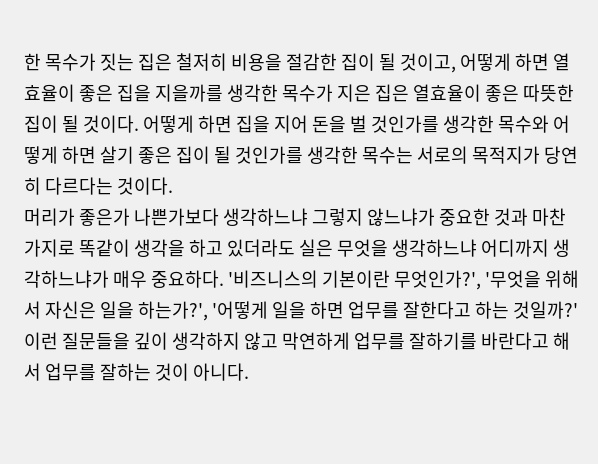한 목수가 짓는 집은 철저히 비용을 절감한 집이 될 것이고, 어떻게 하면 열효율이 좋은 집을 지을까를 생각한 목수가 지은 집은 열효율이 좋은 따뜻한 집이 될 것이다. 어떻게 하면 집을 지어 돈을 벌 것인가를 생각한 목수와 어떻게 하면 살기 좋은 집이 될 것인가를 생각한 목수는 서로의 목적지가 당연히 다르다는 것이다.
머리가 좋은가 나쁜가보다 생각하느냐 그렇지 않느냐가 중요한 것과 마찬가지로 똑같이 생각을 하고 있더라도 실은 무엇을 생각하느냐 어디까지 생각하느냐가 매우 중요하다. '비즈니스의 기본이란 무엇인가?', '무엇을 위해서 자신은 일을 하는가?', '어떻게 일을 하면 업무를 잘한다고 하는 것일까?'
이런 질문들을 깊이 생각하지 않고 막연하게 업무를 잘하기를 바란다고 해서 업무를 잘하는 것이 아니다.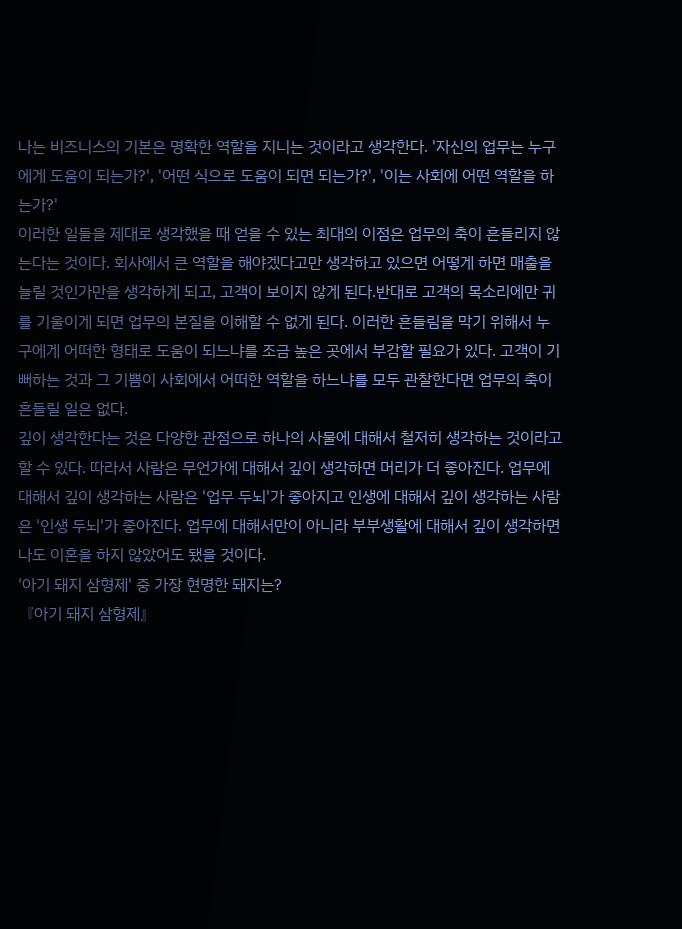나는 비즈니스의 기본은 명확한 역할을 지니는 것이라고 생각한다. '자신의 업무는 누구에게 도움이 되는가?', '어떤 식으로 도움이 되면 되는가?', '이는 사회에 어떤 역할을 하는가?'
이러한 일들을 제대로 생각했을 때 얻을 수 있는 최대의 이점은 업무의 축이 흔들리지 않는다는 것이다. 회사에서 큰 역할을 해야겠다고만 생각하고 있으면 어떻게 하면 매출을 늘릴 것인가만을 생각하게 되고, 고객이 보이지 않게 된다.반대로 고객의 목소리에만 귀를 기울이게 되면 업무의 본질을 이해할 수 없게 된다. 이러한 흔들림을 막기 위해서 누구에게 어떠한 형태로 도움이 되느냐를 조금 높은 곳에서 부감할 필요가 있다. 고객이 기뻐하는 것과 그 기쁨이 사회에서 어떠한 역할을 하느냐를 모두 관찰한다면 업무의 축이 흔들릴 일은 없다.
깊이 생각한다는 것은 다양한 관점으로 하나의 사물에 대해서 철저히 생각하는 것이라고 할 수 있다. 따라서 사람은 무언가에 대해서 깊이 생각하면 머리가 더 좋아진다. 업무에 대해서 깊이 생각하는 사람은 '업무 두뇌'가 좋아지고 인생에 대해서 깊이 생각하는 사람은 '인생 두뇌'가 좋아진다. 업무에 대해서만이 아니라 부부생활에 대해서 깊이 생각하면 나도 이혼을 하지 않았어도 됐을 것이다.
'아기 돼지 삼형제' 중 가장 현명한 돼지는?
『아기 돼지 삼형제』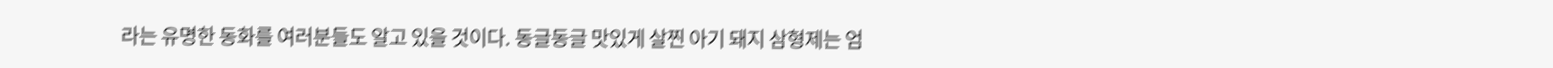라는 유명한 동화를 여러분들도 알고 있을 것이다. 동글동글 맛있게 살찐 아기 돼지 삼형제는 엄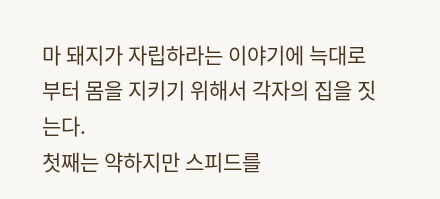마 돼지가 자립하라는 이야기에 늑대로부터 몸을 지키기 위해서 각자의 집을 짓는다.
첫째는 약하지만 스피드를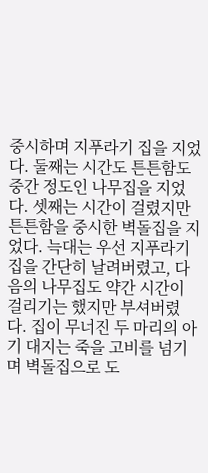중시하며 지푸라기 집을 지었다. 둘째는 시간도 튼튼함도 중간 정도인 나무집을 지었다. 셋째는 시간이 걸렸지만 튼튼함을 중시한 벽돌집을 지었다. 늑대는 우선 지푸라기 집을 간단히 날려버렸고, 다음의 나무집도 약간 시간이 걸리기는 했지만 부셔버렸다. 집이 무너진 두 마리의 아기 대지는 죽을 고비를 넘기며 벽돌집으로 도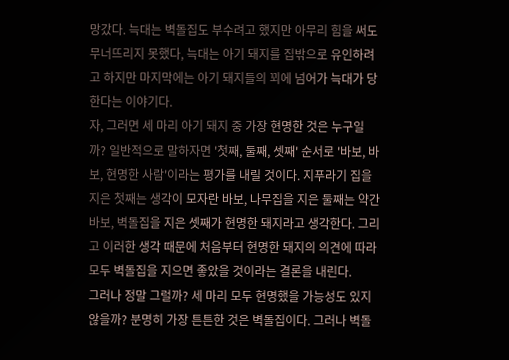망갔다. 늑대는 벽돌집도 부수려고 했지만 아무리 힘을 써도 무너뜨리지 못했다, 늑대는 아기 돼지를 집밖으로 유인하려고 하지만 마지막에는 아기 돼지들의 꾀에 넘어가 늑대가 당한다는 이야기다.
자, 그러면 세 마리 아기 돼지 중 가장 현명한 것은 누구일까? 일반적으로 말하자면 '첫째, 둘째, 셋째' 순서로 '바보, 바보, 현명한 사람'이라는 평가를 내릴 것이다. 지푸라기 집을 지은 첫째는 생각이 모자란 바보, 나무집을 지은 둘째는 약간 바보, 벽돌집을 지은 셋째가 현명한 돼지라고 생각한다. 그리고 이러한 생각 때문에 처음부터 현명한 돼지의 의견에 따라 모두 벽돌집을 지으면 좋았을 것이라는 결론을 내린다.
그러나 정말 그럴까? 세 마리 모두 현명했을 가능성도 있지 않을까? 분명히 가장 튼튼한 것은 벽돌집이다. 그러나 벽돌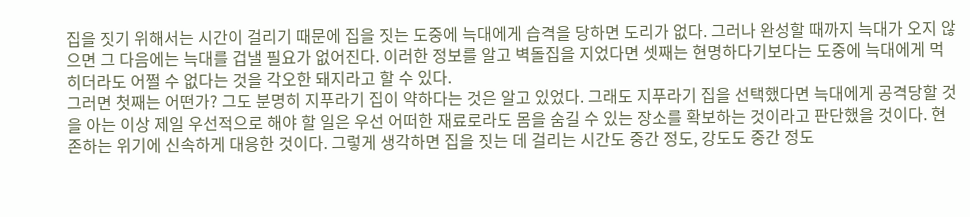집을 짓기 위해서는 시간이 걸리기 때문에 집을 짓는 도중에 늑대에게 습격을 당하면 도리가 없다. 그러나 완성할 때까지 늑대가 오지 않으면 그 다음에는 늑대를 겁낼 필요가 없어진다. 이러한 정보를 알고 벽돌집을 지었다면 셋째는 현명하다기보다는 도중에 늑대에게 먹히더라도 어쩔 수 없다는 것을 각오한 돼지라고 할 수 있다.
그러면 첫째는 어떤가? 그도 분명히 지푸라기 집이 약하다는 것은 알고 있었다. 그래도 지푸라기 집을 선택했다면 늑대에게 공격당할 것을 아는 이상 제일 우선적으로 해야 할 일은 우선 어떠한 재료로라도 몸을 숨길 수 있는 장소를 확보하는 것이라고 판단했을 것이다. 현존하는 위기에 신속하게 대응한 것이다. 그렇게 생각하면 집을 짓는 데 걸리는 시간도 중간 정도, 강도도 중간 정도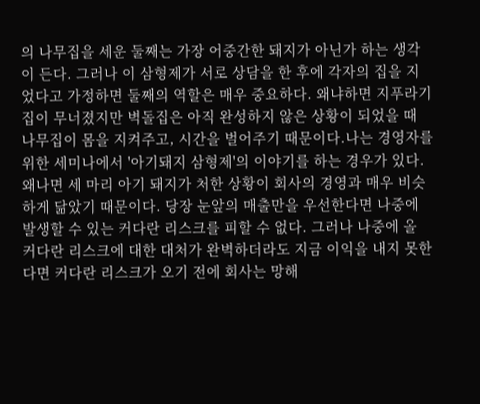의 나무집을 세운 둘째는 가장 어중간한 돼지가 아닌가 하는 생각이 든다. 그러나 이 삼형제가 서로 상담을 한 후에 각자의 집을 지었다고 가정하면 둘째의 역할은 매우 중요하다. 왜냐하면 지푸라기집이 무너졌지만 벽돌집은 아직 완성하지 않은 상황이 되었을 때 나무집이 몸을 지켜주고, 시간을 벌어주기 때문이다.나는 경영자를 위한 세미나에서 '아기돼지 삼형제'의 이야기를 하는 경우가 있다. 왜나면 세 마리 아기 돼지가 처한 상황이 회사의 경영과 매우 비슷하게 닮았기 때문이다. 당장 눈앞의 매출만을 우선한다면 나중에 발생할 수 있는 커다란 리스크를 피할 수 없다. 그러나 나중에 올 커다란 리스크에 대한 대처가 완벽하더라도 지금 이익을 내지 못한다면 커다란 리스크가 오기 전에 회사는 망해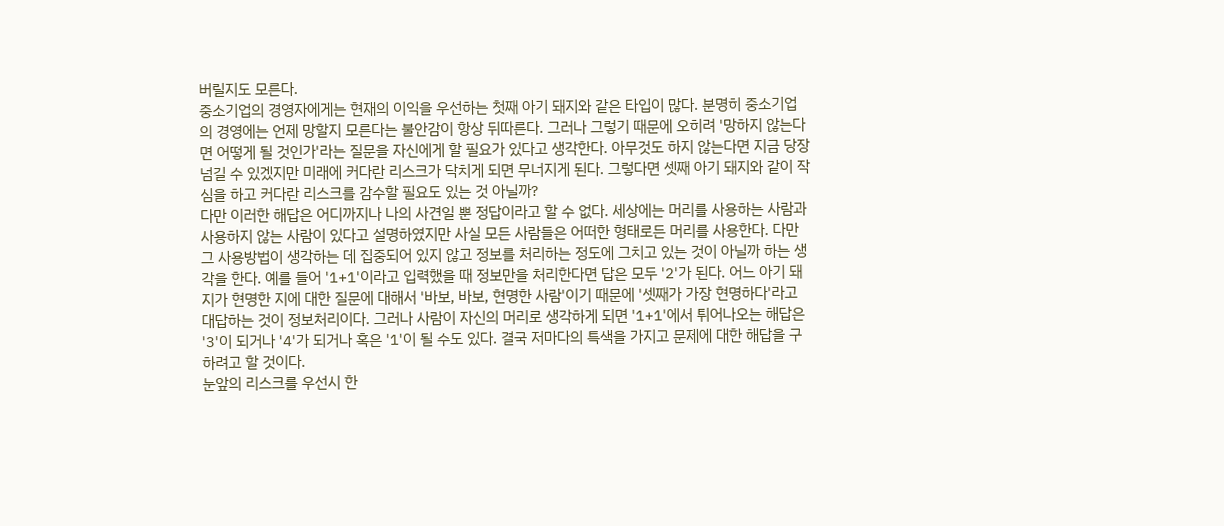버릴지도 모른다.
중소기업의 경영자에게는 현재의 이익을 우선하는 첫째 아기 돼지와 같은 타입이 많다. 분명히 중소기업의 경영에는 언제 망할지 모른다는 불안감이 항상 뒤따른다. 그러나 그렇기 때문에 오히려 '망하지 않는다면 어떻게 될 것인가'라는 질문을 자신에게 할 필요가 있다고 생각한다. 아무것도 하지 않는다면 지금 당장 넘길 수 있겠지만 미래에 커다란 리스크가 닥치게 되면 무너지게 된다. 그렇다면 셋째 아기 돼지와 같이 작심을 하고 커다란 리스크를 감수할 필요도 있는 것 아닐까?
다만 이러한 해답은 어디까지나 나의 사견일 뿐 정답이라고 할 수 없다. 세상에는 머리를 사용하는 사람과 사용하지 않는 사람이 있다고 설명하였지만 사실 모든 사람들은 어떠한 형태로든 머리를 사용한다. 다만 그 사용방법이 생각하는 데 집중되어 있지 않고 정보를 처리하는 정도에 그치고 있는 것이 아닐까 하는 생각을 한다. 예를 들어 '1+1'이라고 입력했을 때 정보만을 처리한다면 답은 모두 '2'가 된다. 어느 아기 돼지가 현명한 지에 대한 질문에 대해서 '바보, 바보, 현명한 사람'이기 때문에 '셋째가 가장 현명하다'라고 대답하는 것이 정보처리이다. 그러나 사람이 자신의 머리로 생각하게 되면 '1+1'에서 튀어나오는 해답은 '3'이 되거나 '4'가 되거나 혹은 '1'이 될 수도 있다. 결국 저마다의 특색을 가지고 문제에 대한 해답을 구하려고 할 것이다.
눈앞의 리스크를 우선시 한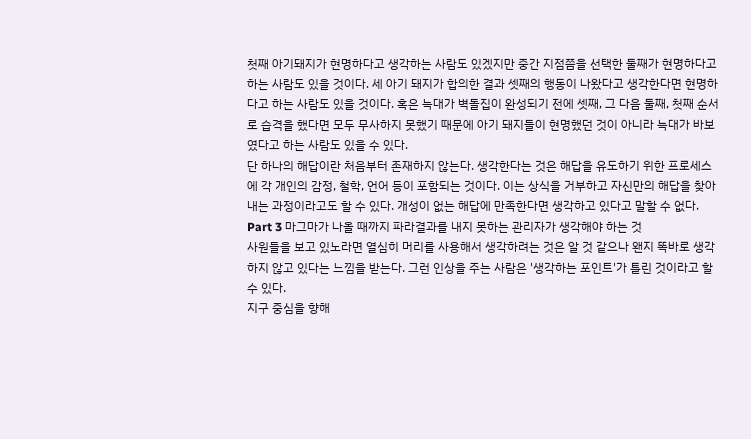첫째 아기돼지가 현명하다고 생각하는 사람도 있겠지만 중간 지점쯤을 선택한 둘째가 현명하다고 하는 사람도 있을 것이다. 세 아기 돼지가 합의한 결과 셋째의 행동이 나왔다고 생각한다면 현명하다고 하는 사람도 있을 것이다. 혹은 늑대가 벽돌집이 완성되기 전에 셋째, 그 다음 둘째, 첫째 순서로 습격을 했다면 모두 무사하지 못했기 때문에 아기 돼지들이 현명했던 것이 아니라 늑대가 바보였다고 하는 사람도 있을 수 있다.
단 하나의 해답이란 처음부터 존재하지 않는다. 생각한다는 것은 해답을 유도하기 위한 프로세스에 각 개인의 감정, 철학, 언어 등이 포함되는 것이다. 이는 상식을 거부하고 자신만의 해답을 찾아내는 과정이라고도 할 수 있다. 개성이 없는 해답에 만족한다면 생각하고 있다고 말할 수 없다.
Part 3 마그마가 나올 때까지 파라결과를 내지 못하는 관리자가 생각해야 하는 것
사원들을 보고 있노라면 열심히 머리를 사용해서 생각하려는 것은 알 것 같으나 왠지 똑바로 생각하지 않고 있다는 느낌을 받는다. 그런 인상을 주는 사람은 '생각하는 포인트'가 틀린 것이라고 할 수 있다.
지구 중심을 향해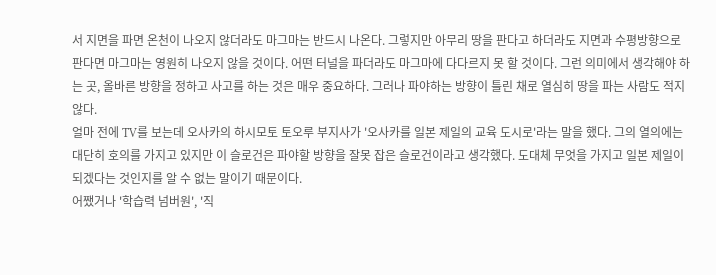서 지면을 파면 온천이 나오지 않더라도 마그마는 반드시 나온다. 그렇지만 아무리 땅을 판다고 하더라도 지면과 수평방향으로 판다면 마그마는 영원히 나오지 않을 것이다. 어떤 터널을 파더라도 마그마에 다다르지 못 할 것이다. 그런 의미에서 생각해야 하는 곳, 올바른 방향을 정하고 사고를 하는 것은 매우 중요하다. 그러나 파야하는 방향이 틀린 채로 열심히 땅을 파는 사람도 적지 않다.
얼마 전에 TV를 보는데 오사카의 하시모토 토오루 부지사가 '오사카를 일본 제일의 교육 도시로'라는 말을 했다. 그의 열의에는 대단히 호의를 가지고 있지만 이 슬로건은 파야할 방향을 잘못 잡은 슬로건이라고 생각했다. 도대체 무엇을 가지고 일본 제일이 되겠다는 것인지를 알 수 없는 말이기 때문이다.
어쨌거나 '학습력 넘버원', '직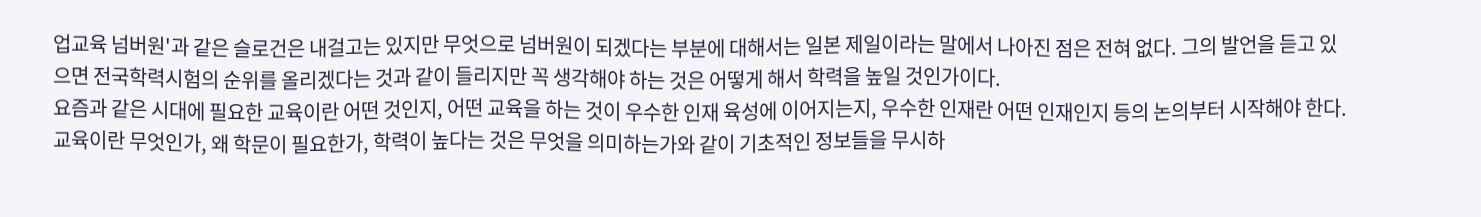업교육 넘버원'과 같은 슬로건은 내걸고는 있지만 무엇으로 넘버원이 되겠다는 부분에 대해서는 일본 제일이라는 말에서 나아진 점은 전혀 없다. 그의 발언을 듣고 있으면 전국학력시험의 순위를 올리겠다는 것과 같이 들리지만 꼭 생각해야 하는 것은 어떻게 해서 학력을 높일 것인가이다.
요즘과 같은 시대에 필요한 교육이란 어떤 것인지, 어떤 교육을 하는 것이 우수한 인재 육성에 이어지는지, 우수한 인재란 어떤 인재인지 등의 논의부터 시작해야 한다. 교육이란 무엇인가, 왜 학문이 필요한가, 학력이 높다는 것은 무엇을 의미하는가와 같이 기초적인 정보들을 무시하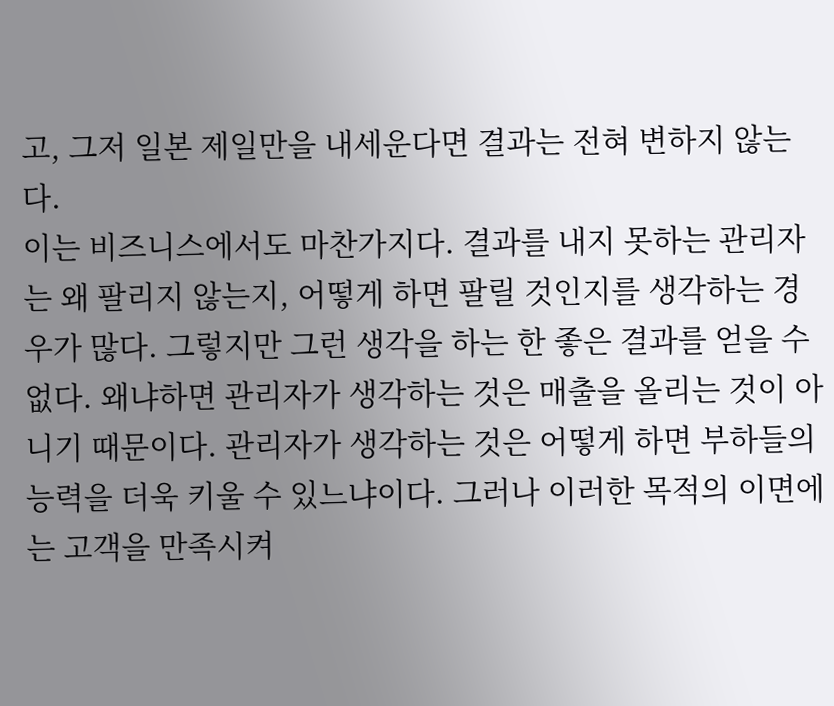고, 그저 일본 제일만을 내세운다면 결과는 전혀 변하지 않는다.
이는 비즈니스에서도 마찬가지다. 결과를 내지 못하는 관리자는 왜 팔리지 않는지, 어떻게 하면 팔릴 것인지를 생각하는 경우가 많다. 그렇지만 그런 생각을 하는 한 좋은 결과를 얻을 수 없다. 왜냐하면 관리자가 생각하는 것은 매출을 올리는 것이 아니기 때문이다. 관리자가 생각하는 것은 어떻게 하면 부하들의 능력을 더욱 키울 수 있느냐이다. 그러나 이러한 목적의 이면에는 고객을 만족시켜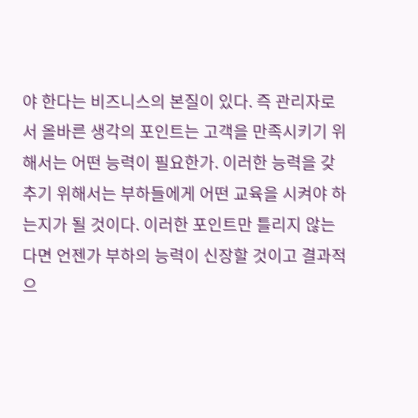야 한다는 비즈니스의 본질이 있다. 즉 관리자로서 올바른 생각의 포인트는 고객을 만족시키기 위해서는 어떤 능력이 필요한가. 이러한 능력을 갖추기 위해서는 부하들에게 어떤 교육을 시켜야 하는지가 될 것이다. 이러한 포인트만 틀리지 않는다면 언젠가 부하의 능력이 신장할 것이고 결과적으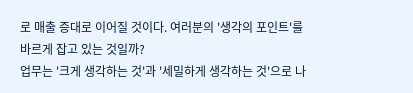로 매출 증대로 이어질 것이다. 여러분의 '생각의 포인트'를 바르게 잡고 있는 것일까?
업무는 '크게 생각하는 것'과 '세밀하게 생각하는 것'으로 나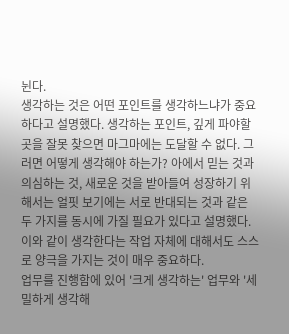뉜다.
생각하는 것은 어떤 포인트를 생각하느냐가 중요하다고 설명했다. 생각하는 포인트, 깊게 파야할 곳을 잘못 찾으면 마그마에는 도달할 수 없다. 그러면 어떻게 생각해야 하는가? 아에서 믿는 것과 의심하는 것, 새로운 것을 받아들여 성장하기 위해서는 얼핏 보기에는 서로 반대되는 것과 같은 두 가지를 동시에 가질 필요가 있다고 설명했다. 이와 같이 생각한다는 작업 자체에 대해서도 스스로 양극을 가지는 것이 매우 중요하다.
업무를 진행함에 있어 '크게 생각하는' 업무와 '세밀하게 생각해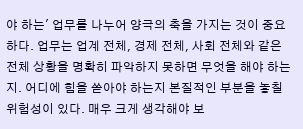야 하는' 업무를 나누어 양극의 축을 가지는 것이 중요하다. 업무는 업계 전체, 경제 전체, 사회 전체와 같은 전체 상황을 명확히 파악하지 못하면 무엇을 해야 하는지. 어디에 힘을 쏟아야 하는지 본질적인 부분을 놓칠 위험성이 있다. 매우 크게 생각해야 보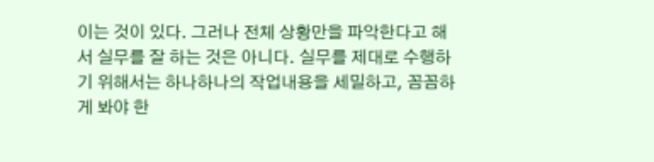이는 것이 있다. 그러나 전체 상황만을 파악한다고 해서 실무를 잘 하는 것은 아니다. 실무를 제대로 수행하기 위해서는 하나하나의 작업내용을 세밀하고, 꼼꼼하게 봐야 한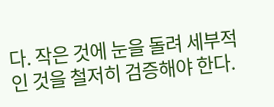다. 작은 것에 눈을 돌려 세부적인 것을 철저히 검증해야 한다.